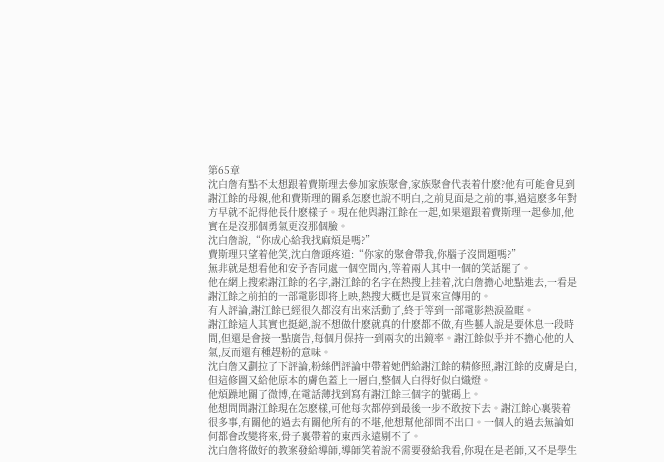第65章
沈白詹有點不太想跟着費斯理去參加家族聚會,家族聚會代表着什麽?他有可能會見到謝江餘的母親,他和費斯理的關系怎麽也說不明白,之前見面是之前的事,過這麽多年對方早就不記得他長什麽樣子。現在他與謝江餘在一起,如果還跟着費斯理一起參加,他實在是沒那個勇氣更沒那個臉。
沈白詹說,“你成心給我找麻煩是嗎?”
費斯理只望着他笑,沈白詹頭疼道:“你家的聚會帶我,你腦子沒問題嗎?”
無非就是想看他和安予杳同處一個空間內,等着兩人其中一個的笑話罷了。
他在網上搜索謝江餘的名字,謝江餘的名字在熱搜上挂着,沈白詹擔心地點進去,一看是謝江餘之前拍的一部電影即将上映,熱搜大概也是買來宣傳用的。
有人評論,謝江餘已經很久都沒有出來活動了,終于等到一部電影熱淚盈眶。
謝江餘這人其實也挺絕,說不想做什麽就真的什麽都不做,有些藝人說是要休息一段時間,但還是會接一點廣告,每個月保持一到兩次的出鏡率。謝江餘似乎并不擔心他的人氣,反而還有種趕粉的意味。
沈白詹又劃拉了下評論,粉絲們評論中帶着她們給謝江餘的精修照,謝江餘的皮膚是白,但這修圖又給他原本的膚色蓋上一層白,整個人白得好似白熾燈。
他煩躁地關了微博,在電話薄找到寫有謝江餘三個字的號碼上。
他想問問謝江餘現在怎麽樣,可他每次都停到最後一步不敢按下去。謝江餘心裏裝着很多事,有關他的過去有關他所有的不堪,他想幫他卻問不出口。一個人的過去無論如何都會改變将來,骨子裏帶着的東西永遠剔不了。
沈白詹将做好的教案發給導師,導師笑着說不需要發給我看,你現在是老師,又不是學生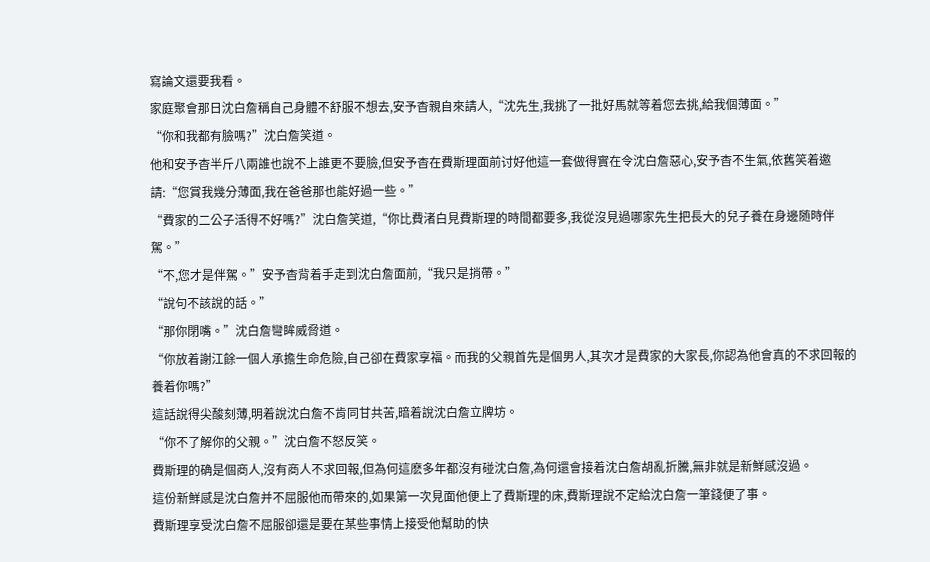寫論文還要我看。
家庭聚會那日沈白詹稱自己身體不舒服不想去,安予杳親自來請人,“沈先生,我挑了一批好馬就等着您去挑,給我個薄面。”
“你和我都有臉嗎?”沈白詹笑道。
他和安予杳半斤八兩誰也說不上誰更不要臉,但安予杳在費斯理面前讨好他這一套做得實在令沈白詹惡心,安予杳不生氣,依舊笑着邀請:“您賞我幾分薄面,我在爸爸那也能好過一些。”
“費家的二公子活得不好嗎?”沈白詹笑道,“你比費渚白見費斯理的時間都要多,我從沒見過哪家先生把長大的兒子養在身邊随時伴駕。”
“不,您才是伴駕。”安予杳背着手走到沈白詹面前,“我只是捎帶。”
“說句不該說的話。”
“那你閉嘴。”沈白詹彎眸威脅道。
“你放着謝江餘一個人承擔生命危險,自己卻在費家享福。而我的父親首先是個男人,其次才是費家的大家長,你認為他會真的不求回報的養着你嗎?”
這話說得尖酸刻薄,明着說沈白詹不肯同甘共苦,暗着說沈白詹立牌坊。
“你不了解你的父親。”沈白詹不怒反笑。
費斯理的确是個商人,沒有商人不求回報,但為何這麽多年都沒有碰沈白詹,為何還會接着沈白詹胡亂折騰,無非就是新鮮感沒過。
這份新鮮感是沈白詹并不屈服他而帶來的,如果第一次見面他便上了費斯理的床,費斯理說不定給沈白詹一筆錢便了事。
費斯理享受沈白詹不屈服卻還是要在某些事情上接受他幫助的快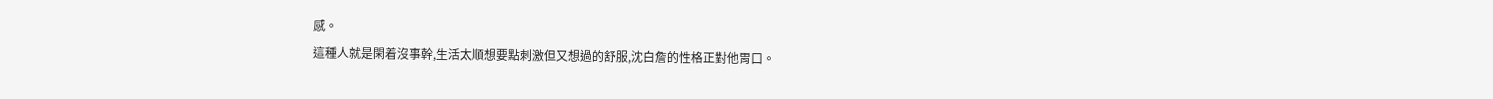感。
這種人就是閑着沒事幹,生活太順想要點刺激但又想過的舒服,沈白詹的性格正對他胃口。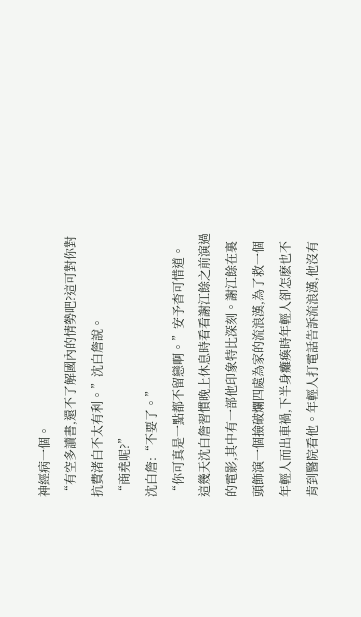神經病一個。
“有空多讀書,還不了解國內的情勢吧?這可對你對抗費渚白不太有利。”沈白詹說。
“商堯呢?”
沈白詹:“不要了。”
“你可真是一點都不留戀啊。”安予杳可惜道。
這幾天沈白詹習慣晚上休息時看看謝江餘之前演過的電影,其中有一部他印象特比深刻。謝江餘在裏頭飾演一個撿破爛四處為家的流浪漢,為了救一個年輕人而出車禍,下半身癱瘓時年輕人卻怎麽也不肯到醫院看他。年輕人打電話告訴流浪漢,他沒有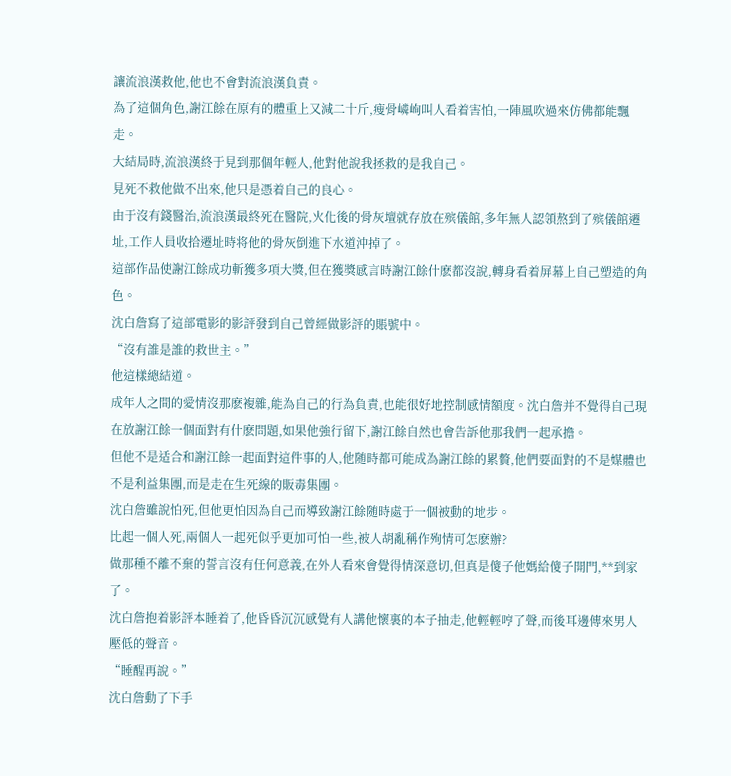讓流浪漢救他,他也不會對流浪漢負責。
為了這個角色,謝江餘在原有的體重上又減二十斤,瘦骨嶙峋叫人看着害怕,一陣風吹過來仿佛都能飄走。
大結局時,流浪漢終于見到那個年輕人,他對他說我拯救的是我自己。
見死不救他做不出來,他只是憑着自己的良心。
由于沒有錢醫治,流浪漢最終死在醫院,火化後的骨灰壇就存放在殡儀館,多年無人認領熬到了殡儀館遷址,工作人員收拾遷址時将他的骨灰倒進下水道沖掉了。
這部作品使謝江餘成功斬獲多項大獎,但在獲獎感言時謝江餘什麽都沒說,轉身看着屏幕上自己塑造的角色。
沈白詹寫了這部電影的影評發到自己曾經做影評的賬號中。
“沒有誰是誰的救世主。”
他這樣總結道。
成年人之間的愛情沒那麽複雜,能為自己的行為負責,也能很好地控制感情額度。沈白詹并不覺得自己現在放謝江餘一個面對有什麽問題,如果他強行留下,謝江餘自然也會告訴他那我們一起承擔。
但他不是适合和謝江餘一起面對這件事的人,他随時都可能成為謝江餘的累贅,他們要面對的不是媒體也不是利益集團,而是走在生死線的販毒集團。
沈白詹雖說怕死,但他更怕因為自己而導致謝江餘随時處于一個被動的地步。
比起一個人死,兩個人一起死似乎更加可怕一些,被人胡亂稱作殉情可怎麽辦?
做那種不離不棄的誓言沒有任何意義,在外人看來會覺得情深意切,但真是傻子他媽給傻子開門,**到家了。
沈白詹抱着影評本睡着了,他昏昏沉沉感覺有人講他懷裏的本子抽走,他輕輕哼了聲,而後耳邊傳來男人壓低的聲音。
“睡醒再說。”
沈白詹動了下手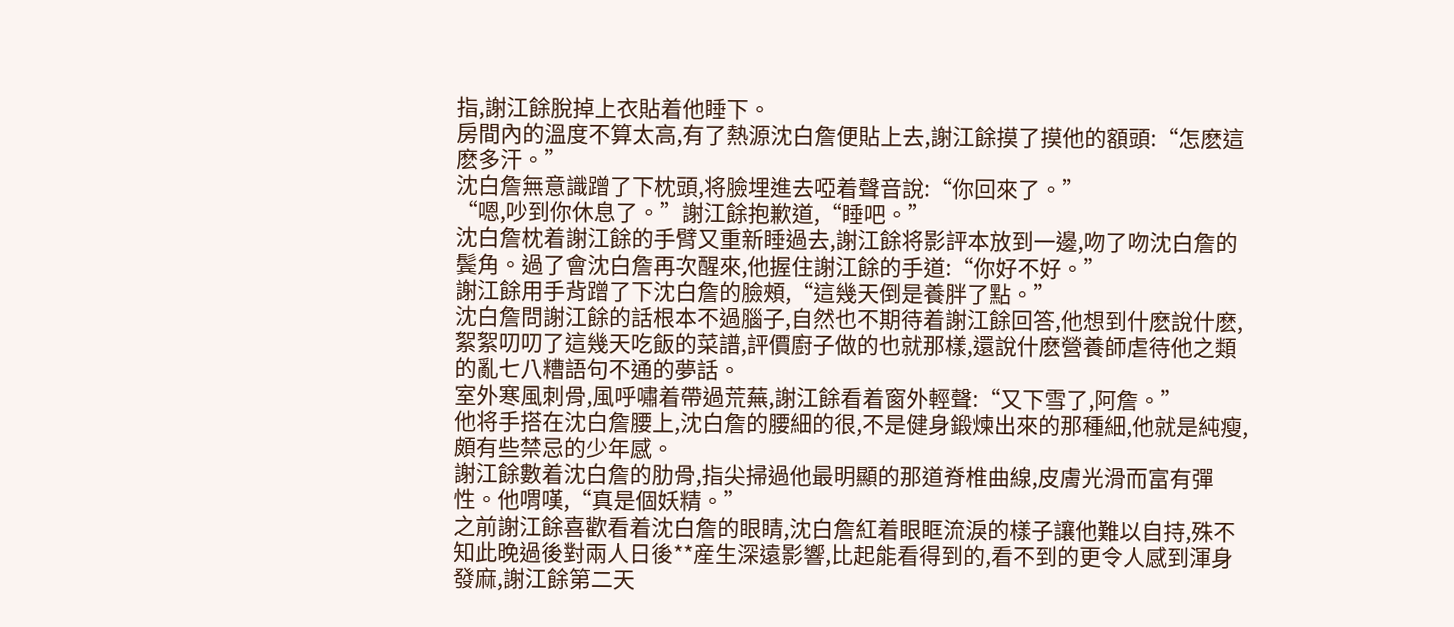指,謝江餘脫掉上衣貼着他睡下。
房間內的溫度不算太高,有了熱源沈白詹便貼上去,謝江餘摸了摸他的額頭:“怎麽這麽多汗。”
沈白詹無意識蹭了下枕頭,将臉埋進去啞着聲音說:“你回來了。”
“嗯,吵到你休息了。”謝江餘抱歉道,“睡吧。”
沈白詹枕着謝江餘的手臂又重新睡過去,謝江餘将影評本放到一邊,吻了吻沈白詹的鬓角。過了會沈白詹再次醒來,他握住謝江餘的手道:“你好不好。”
謝江餘用手背蹭了下沈白詹的臉頰,“這幾天倒是養胖了點。”
沈白詹問謝江餘的話根本不過腦子,自然也不期待着謝江餘回答,他想到什麽說什麽,絮絮叨叨了這幾天吃飯的菜譜,評價廚子做的也就那樣,還說什麽營養師虐待他之類的亂七八糟語句不通的夢話。
室外寒風刺骨,風呼嘯着帶過荒蕪,謝江餘看着窗外輕聲:“又下雪了,阿詹。”
他将手搭在沈白詹腰上,沈白詹的腰細的很,不是健身鍛煉出來的那種細,他就是純瘦,頗有些禁忌的少年感。
謝江餘數着沈白詹的肋骨,指尖掃過他最明顯的那道脊椎曲線,皮膚光滑而富有彈性。他喟嘆,“真是個妖精。”
之前謝江餘喜歡看着沈白詹的眼睛,沈白詹紅着眼眶流淚的樣子讓他難以自持,殊不知此晚過後對兩人日後**産生深遠影響,比起能看得到的,看不到的更令人感到渾身發麻,謝江餘第二天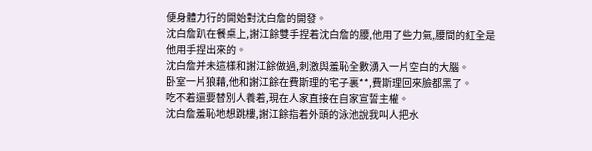便身體力行的開始對沈白詹的開發。
沈白詹趴在餐桌上,謝江餘雙手捏着沈白詹的腰,他用了些力氣,腰間的紅全是他用手捏出來的。
沈白詹并未這樣和謝江餘做過,刺激與羞恥全數湧入一片空白的大腦。
卧室一片狼藉,他和謝江餘在費斯理的宅子裏**,費斯理回來臉都黑了。
吃不着還要替別人養着,現在人家直接在自家宣誓主權。
沈白詹羞恥地想跳樓,謝江餘指着外頭的泳池說我叫人把水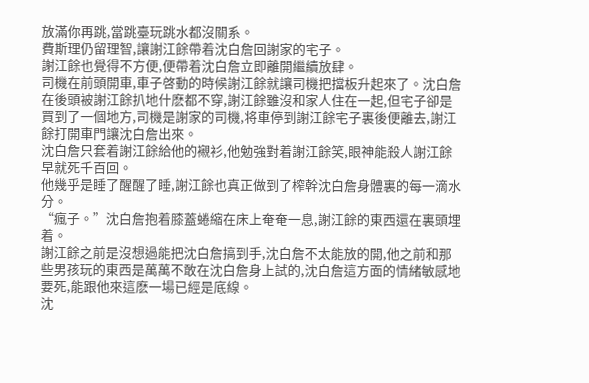放滿你再跳,當跳臺玩跳水都沒關系。
費斯理仍留理智,讓謝江餘帶着沈白詹回謝家的宅子。
謝江餘也覺得不方便,便帶着沈白詹立即離開繼續放肆。
司機在前頭開車,車子啓動的時候謝江餘就讓司機把擋板升起來了。沈白詹在後頭被謝江餘扒地什麽都不穿,謝江餘雖沒和家人住在一起,但宅子卻是買到了一個地方,司機是謝家的司機,将車停到謝江餘宅子裏後便離去,謝江餘打開車門讓沈白詹出來。
沈白詹只套着謝江餘給他的襯衫,他勉強對着謝江餘笑,眼神能殺人謝江餘早就死千百回。
他幾乎是睡了醒醒了睡,謝江餘也真正做到了榨幹沈白詹身體裏的每一滴水分。
“瘋子。”沈白詹抱着膝蓋蜷縮在床上奄奄一息,謝江餘的東西還在裏頭埋着。
謝江餘之前是沒想過能把沈白詹搞到手,沈白詹不太能放的開,他之前和那些男孩玩的東西是萬萬不敢在沈白詹身上試的,沈白詹這方面的情緒敏感地要死,能跟他來這麽一場已經是底線。
沈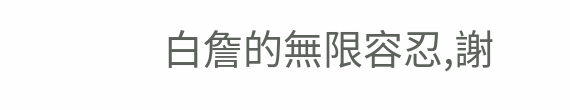白詹的無限容忍,謝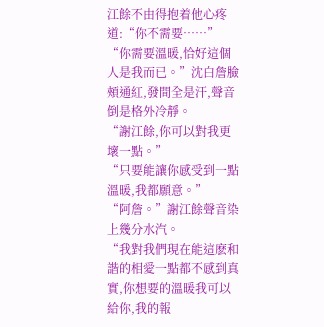江餘不由得抱着他心疼道:“你不需要……”
“你需要溫暖,恰好這個人是我而已。”沈白詹臉頰通紅,發間全是汗,聲音倒是格外冷靜。
“謝江餘,你可以對我更壞一點。”
“只要能讓你感受到一點溫暖,我都願意。”
“阿詹。”謝江餘聲音染上幾分水汽。
“我對我們現在能這麽和諧的相愛一點都不感到真實,你想要的溫暖我可以給你,我的報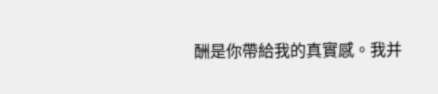酬是你帶給我的真實感。我并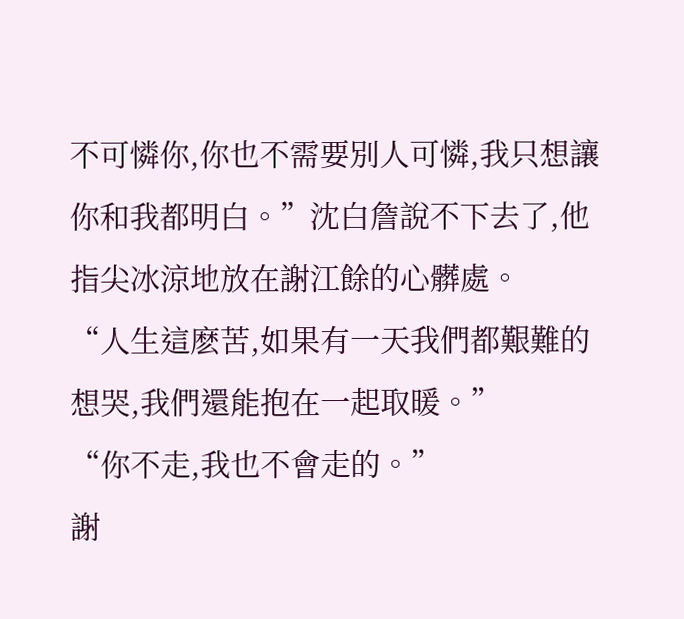不可憐你,你也不需要別人可憐,我只想讓你和我都明白。”沈白詹說不下去了,他指尖冰涼地放在謝江餘的心髒處。
“人生這麽苦,如果有一天我們都艱難的想哭,我們還能抱在一起取暖。”
“你不走,我也不會走的。”
謝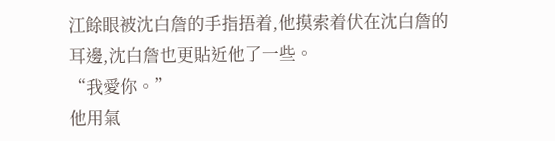江餘眼被沈白詹的手指捂着,他摸索着伏在沈白詹的耳邊,沈白詹也更貼近他了一些。
“我愛你。”
他用氣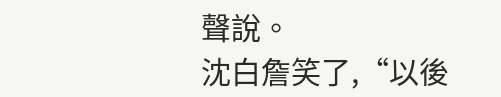聲說。
沈白詹笑了,“以後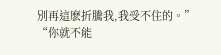別再這麽折騰我,我受不住的。”
“你就不能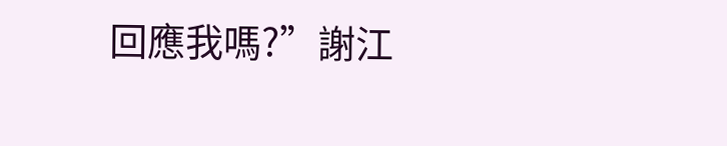回應我嗎?”謝江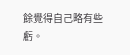餘覺得自己略有些虧。